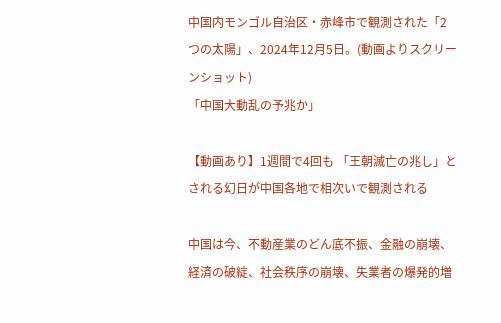中国内モンゴル自治区・赤峰市で観測された「2つの太陽」、2024年12月5日。(動画よりスクリーンショット)
「中国大動乱の予兆か」

【動画あり】1週間で4回も 「王朝滅亡の兆し」とされる幻日が中国各地で相次いで観測される

中国は今、不動産業のどん底不振、金融の崩壊、経済の破綻、社会秩序の崩壊、失業者の爆発的増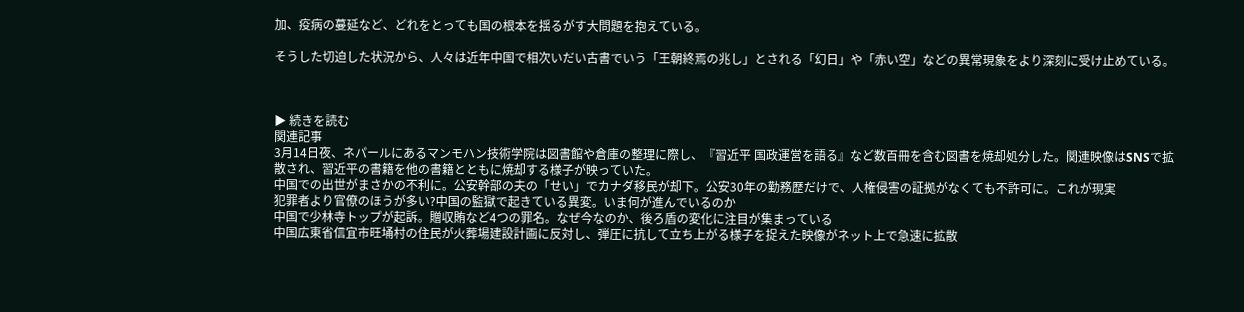加、疫病の蔓延など、どれをとっても国の根本を揺るがす大問題を抱えている。

そうした切迫した状況から、人々は近年中国で相次いだい古書でいう「王朝終焉の兆し」とされる「幻日」や「赤い空」などの異常現象をより深刻に受け止めている。



▶ 続きを読む
関連記事
3月14日夜、ネパールにあるマンモハン技術学院は図書館や倉庫の整理に際し、『習近平 国政運営を語る』など数百冊を含む図書を焼却処分した。関連映像はSNSで拡散され、習近平の書籍を他の書籍とともに焼却する様子が映っていた。
中国での出世がまさかの不利に。公安幹部の夫の「せい」でカナダ移民が却下。公安30年の勤務歴だけで、人権侵害の証拠がなくても不許可に。これが現実
犯罪者より官僚のほうが多い?中国の監獄で起きている異変。いま何が進んでいるのか
中国で少林寺トップが起訴。贈収賄など4つの罪名。なぜ今なのか、後ろ盾の変化に注目が集まっている
中国広東省信宜市旺埇村の住民が火葬場建設計画に反対し、弾圧に抗して立ち上がる様子を捉えた映像がネット上で急速に拡散